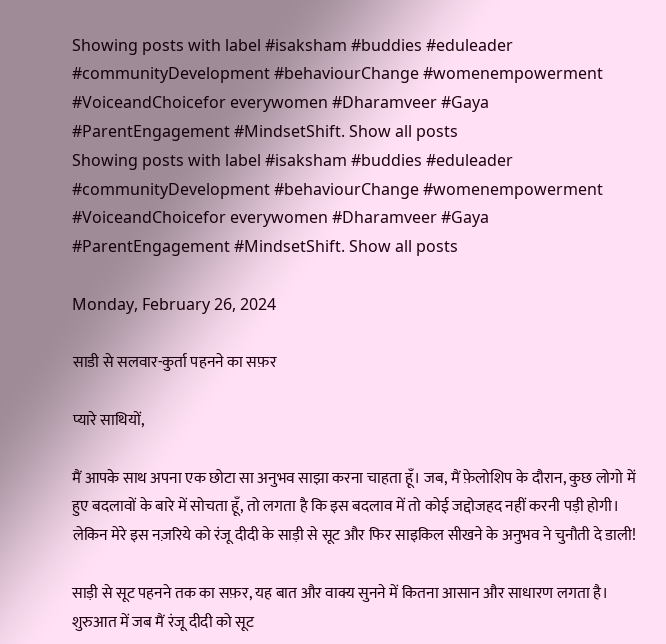Showing posts with label #isaksham #buddies #eduleader #communityDevelopment #behaviourChange #womenempowerment #VoiceandChoicefor everywomen #Dharamveer #Gaya #ParentEngagement #MindsetShift. Show all posts
Showing posts with label #isaksham #buddies #eduleader #communityDevelopment #behaviourChange #womenempowerment #VoiceandChoicefor everywomen #Dharamveer #Gaya #ParentEngagement #MindsetShift. Show all posts

Monday, February 26, 2024

साडी से सलवार-कुर्ता पहनने का सफ़र

प्यारे साथियों,

मैं आपके साथ अपना एक छोटा सा अनुभव साझा करना चाहता हूँ। जब, मैं फ़ेलोशिप के दौरान, कुछ लोगो में हुए बदलावों के बारे में सोचता हूँ, तो लगता है कि इस बदलाव में तो कोई जद्दोजहद नहीं करनी पड़ी होगी। लेकिन मेरे इस नज़रिये को रंजू दीदी के साड़ी से सूट और फिर साइकिल सीखने के अनुभव ने चुनौती दे डाली!

साड़ी से सूट पहनने तक का सफ़र, यह बात और वाक्य सुनने में कितना आसान और साधारण लगता है। शुरुआत में जब मैं रंजू दीदी को सूट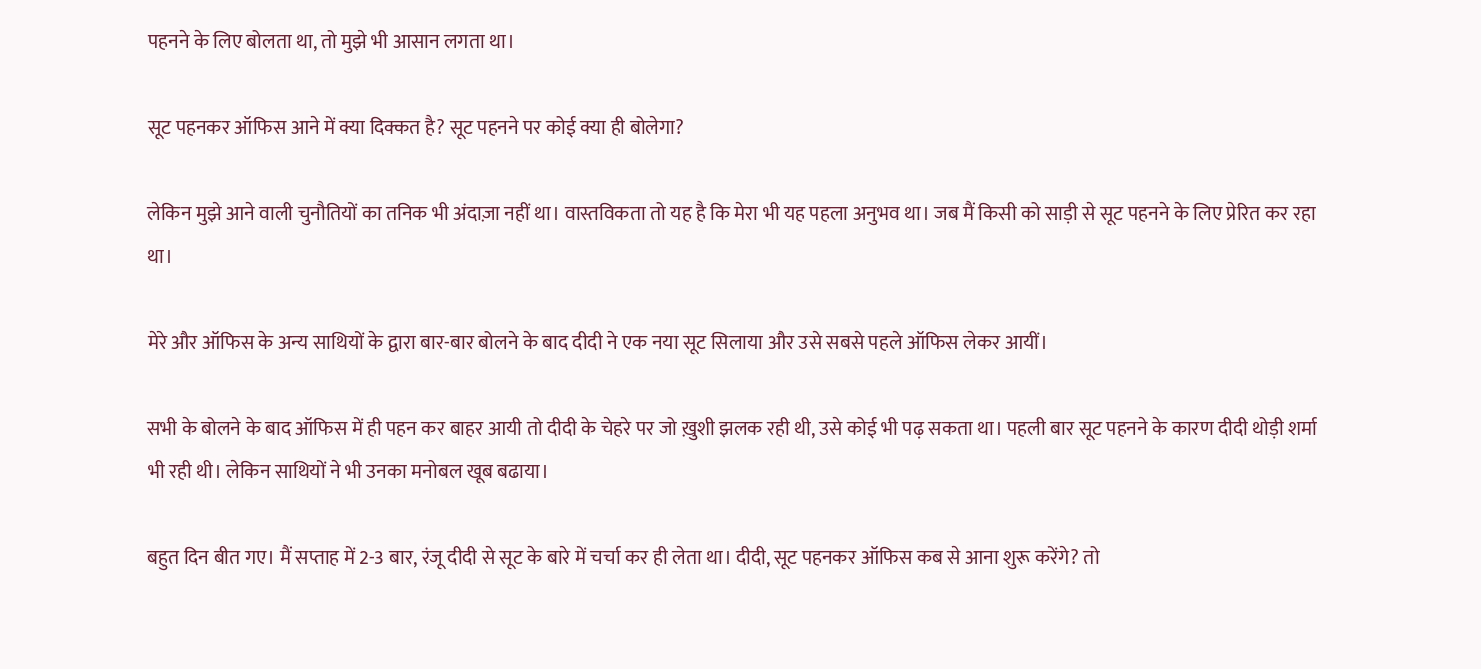पहनने के लिए बोलता था, तो मुझे भी आसान लगता था।

सूट पहनकर ऑफिस आने में क्या दिक्कत है? सूट पहनने पर कोई क्या ही बोलेगा?

लेकिन मुझे आने वाली चुनौतियों का तनिक भी अंदाज़ा नहीं था। वास्तविकता तो यह है कि मेरा भी यह पहला अनुभव था। जब मैं किसी को साड़ी से सूट पहनने के लिए प्रेरित कर रहा था।

मेरे और ऑफिस के अन्य साथियों के द्वारा बार-बार बोलने के बाद दीदी ने एक नया सूट सिलाया और उसे सबसे पहले ऑफिस लेकर आयीं।

सभी के बोलने के बाद ऑफिस में ही पहन कर बाहर आयी तो दीदी के चेहरे पर जो ख़ुशी झलक रही थी, उसे कोई भी पढ़ सकता था। पहली बार सूट पहनने के कारण दीदी थोड़ी शर्मा भी रही थी। लेकिन साथियों ने भी उनका मनोबल खूब बढाया।

बहुत दिन बीत गए। मैं सप्ताह में 2-3 बार, रंजू दीदी से सूट के बारे में चर्चा कर ही लेता था। दीदी, सूट पहनकर ऑफिस कब से आना शुरू करेंगे? तो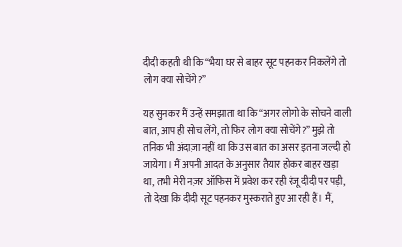दीदी कहती थी कि “भैया घर से बाहर सूट पहनकर निकलेंगे तो लोग क्या सोचेंगे?”

यह सुनकर मैं उन्हें समझाता था कि “अगर लोगो के सोचने वाली बात, आप ही सोच लेंगे, तो फिर लोग क्या सोचेंगे?” मुझे तो तनिक भी अंदाज़ा नहीं था कि उस बात का असर इतना जल्दी हो जायेगा। मैं अपनी आदत के अनुसार तैयार होकर बाहर खड़ा था, तभी मेरी नज़र ऑफिस में प्रवेश कर रही रंजू दीदी पर पड़ी, तो देखा कि दीदी सूट पहनकर मुस्कराते हुए आ रही हैं। मैं,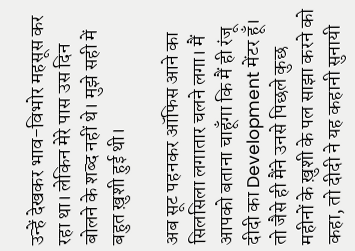उन्हें देखकर भाव-विभोर महसूस कर रहा था। लेकिन मेरे पास उस दिन बोलने के शब्द नहीं थे। मुझे सही में बहुत ख़ुशी हुई थी।

अब सूट पहनकर ऑफिस आने का सिलसिला लगातार चलने लगा। मैं आपको बताना चाहूँगा कि मैं ही रंजू दीदी का Development मेंटर हूँ। तो जैसे ही मैंने उनसे पिछले कुछ महीनों के ख़ुशी के पल साझा करने को कहा, तो दीदी ने यह कहानी सुनायी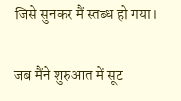जिसे सुनकर मैं स्तब्ध हो गया।

जब मैंने शुरुआत में सूट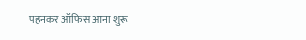पहनकर ऑफिस आना शुरू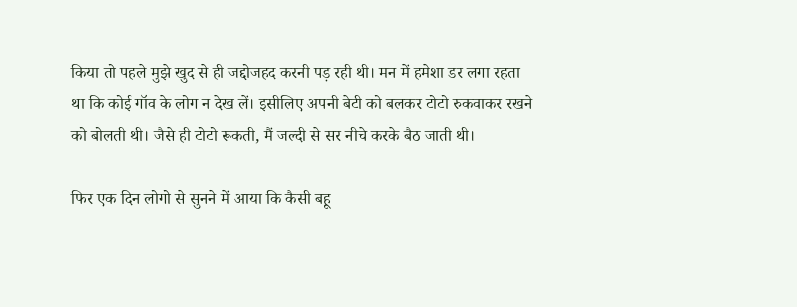किया तो पहले मुझे खुद से ही जद्दोजहद करनी पड़ रही थी। मन में हमेशा डर लगा रहता था कि कोई गॉव के लोग न देख लें। इसीलिए अपनी बेटी को बलकर टोटो रुकवाकर रखने को बोलती थी। जैसे ही टोटो रूकती, मैं जल्दी से सर नीचे करके बैठ जाती थी।

फिर एक दिन लोगो से सुनने में आया कि कैसी बहू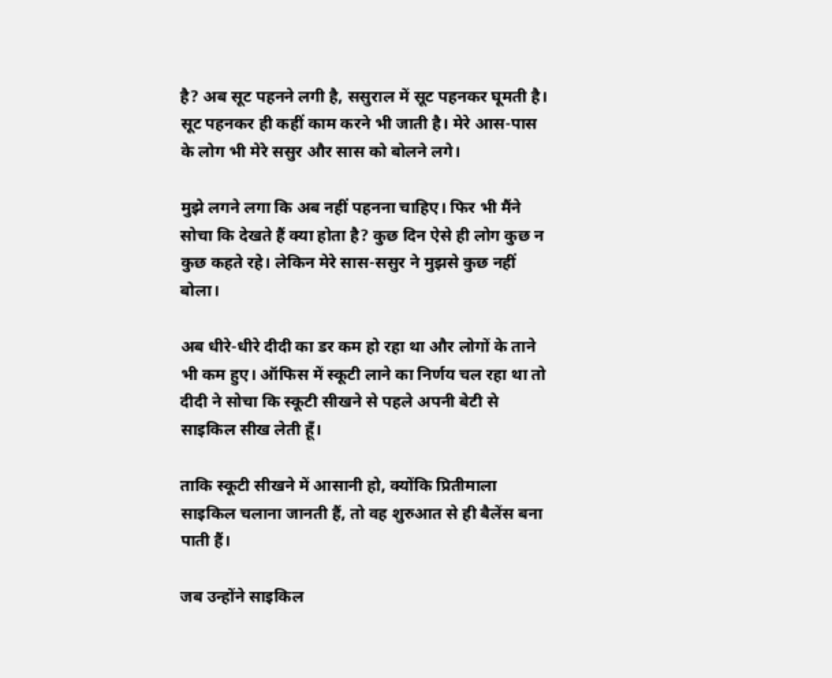है? अब सूट पहनने लगी है, ससुराल में सूट पहनकर घूमती है। सूट पहनकर ही कहीं काम करने भी जाती है। मेरे आस-पास के लोग भी मेरे ससुर और सास को बोलने लगे।

मुझे लगने लगा कि अब नहीं पहनना चाहिए। फिर भी मैंने सोचा कि देखते हैं क्या होता है? कुछ दिन ऐसे ही लोग कुछ न कुछ कहते रहे। लेकिन मेरे सास-ससुर ने मुझसे कुछ नहीं बोला।

अब धीरे-धीरे दीदी का डर कम हो रहा था और लोगों के ताने भी कम हुए। ऑफिस में स्कूटी लाने का निर्णय चल रहा था तो दीदी ने सोचा कि स्कूटी सीखने से पहले अपनी बेटी से साइकिल सीख लेती हूँ।

ताकि स्कूटी सीखने में आसानी हो, क्योंकि प्रितीमाला साइकिल चलाना जानती हैं, तो वह शुरुआत से ही बैलेंस बना पाती हैं।

जब उन्होंने साइकिल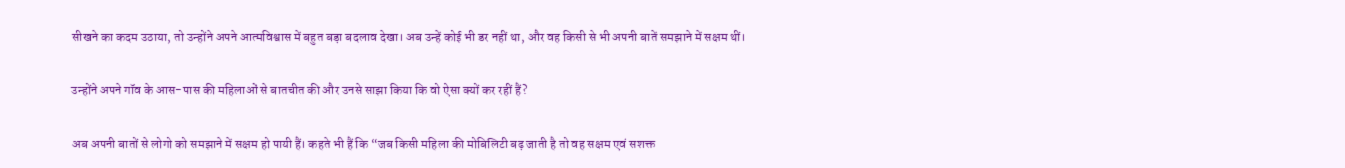सीखने का कदम उठाया, तो उन्होंने अपने आत्मविश्वास में बहुत बड़ा बदलाव देखा। अब उन्हें कोई भी डर नहीं था, और वह किसी से भी अपनी बातें समझाने में सक्षम थीं।

उन्होंने अपने गॉव के आस-पास की महिलाओं से बातचीत की और उनसे साझा किया कि वो ऐसा क्यों कर रहीं हैं?

अब अपनी बातों से लोगो को समझाने में सक्षम हो पायी हैं। कहते भी हैं कि “जब किसी महिला की मोबिलिटी बढ़ जाती है तो वह सक्षम एवं सशक्त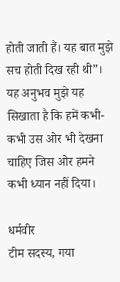होती जाती हैं। यह बात मुझे सच होती दिख रही थी”। यह अनुभव मुझे यह सिखाता है कि हमें कभी-कभी उस ओर भी देखना चाहिए जिस ओर हमने कभी ध्यान नहीं दिया।

धर्मवीर
टीम सदस्य, गया